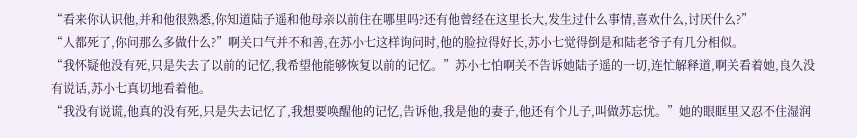“看来你认识他,并和他很熟悉,你知道陆子遥和他母亲以前住在哪里吗?还有他曾经在这里长大,发生过什么事情,喜欢什么,讨厌什么?”
“人都死了,你问那么多做什么?”啊关口气并不和善,在苏小七这样询问时,他的脸拉得好长,苏小七觉得倒是和陆老爷子有几分相似。
“我怀疑他没有死,只是失去了以前的记忆,我希望他能够恢复以前的记忆。”苏小七怕啊关不告诉她陆子遥的一切,连忙解释道,啊关看着她,良久没有说话,苏小七真切地看着他。
“我没有说谎,他真的没有死,只是失去记忆了,我想要唤醒他的记忆,告诉他,我是他的妻子,他还有个儿子,叫做苏忘忧。”她的眼眶里又忍不住湿润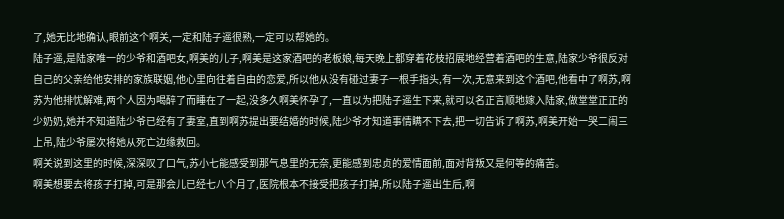了,她无比地确认,眼前这个啊关,一定和陆子遥很熟,一定可以帮她的。
陆子遥,是陆家唯一的少爷和酒吧女,啊美的儿子,啊美是这家酒吧的老板娘,每天晚上都穿着花枝招展地经营着酒吧的生意,陆家少爷很反对自己的父亲给他安排的家族联姻,他心里向往着自由的恋爱,所以他从没有碰过妻子一根手指头,有一次,无意来到这个酒吧,他看中了啊苏,啊苏为他排忧解难,两个人因为喝醉了而睡在了一起,没多久啊美怀孕了,一直以为把陆子遥生下来,就可以名正言顺地嫁入陆家,做堂堂正正的少奶奶,她并不知道陆少爷已经有了妻室,直到啊苏提出要结婚的时候,陆少爷才知道事情瞒不下去,把一切告诉了啊苏,啊美开始一哭二闹三上吊,陆少爷屡次将她从死亡边缘救回。
啊关说到这里的时候,深深叹了口气,苏小七能感受到那气息里的无奈,更能感到忠贞的爱情面前,面对背叛又是何等的痛苦。
啊美想要去将孩子打掉,可是那会儿已经七八个月了,医院根本不接受把孩子打掉,所以陆子遥出生后,啊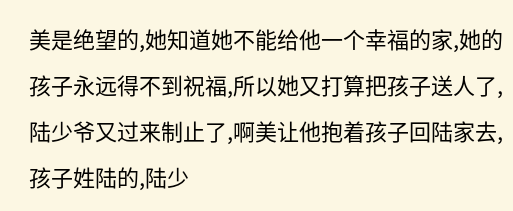美是绝望的,她知道她不能给他一个幸福的家,她的孩子永远得不到祝福,所以她又打算把孩子送人了,陆少爷又过来制止了,啊美让他抱着孩子回陆家去,孩子姓陆的,陆少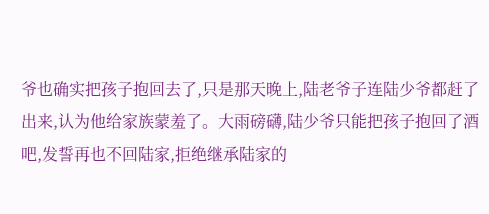爷也确实把孩子抱回去了,只是那天晚上,陆老爷子连陆少爷都赶了出来,认为他给家族蒙羞了。大雨磅礴,陆少爷只能把孩子抱回了酒吧,发誓再也不回陆家,拒绝继承陆家的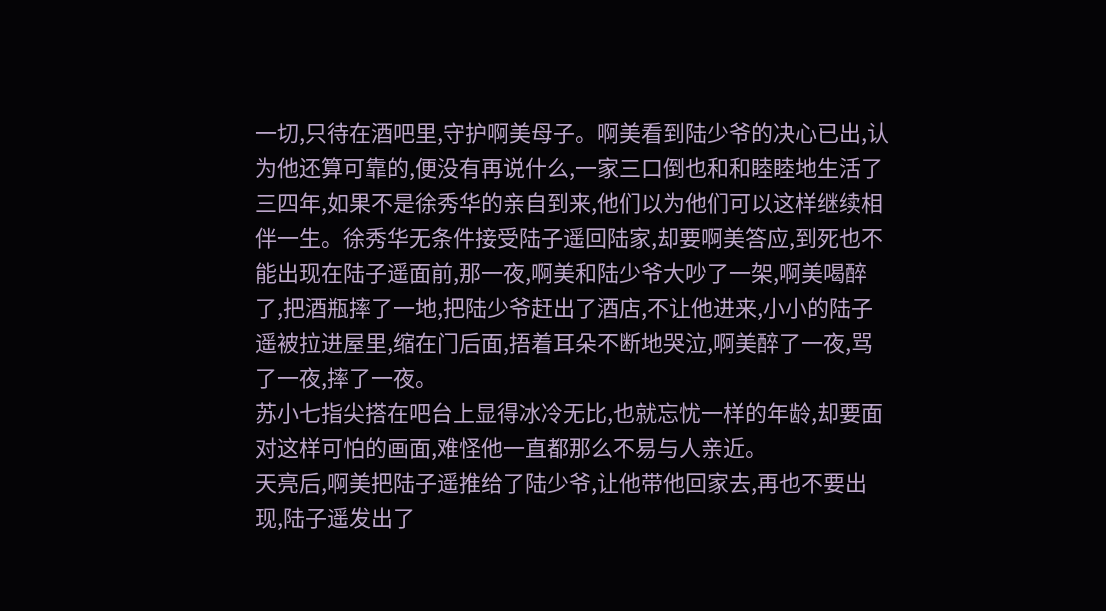一切,只待在酒吧里,守护啊美母子。啊美看到陆少爷的决心已出,认为他还算可靠的,便没有再说什么,一家三口倒也和和睦睦地生活了三四年,如果不是徐秀华的亲自到来,他们以为他们可以这样继续相伴一生。徐秀华无条件接受陆子遥回陆家,却要啊美答应,到死也不能出现在陆子遥面前,那一夜,啊美和陆少爷大吵了一架,啊美喝醉了,把酒瓶摔了一地,把陆少爷赶出了酒店,不让他进来,小小的陆子遥被拉进屋里,缩在门后面,捂着耳朵不断地哭泣,啊美醉了一夜,骂了一夜,摔了一夜。
苏小七指尖搭在吧台上显得冰冷无比,也就忘忧一样的年龄,却要面对这样可怕的画面,难怪他一直都那么不易与人亲近。
天亮后,啊美把陆子遥推给了陆少爷,让他带他回家去,再也不要出现,陆子遥发出了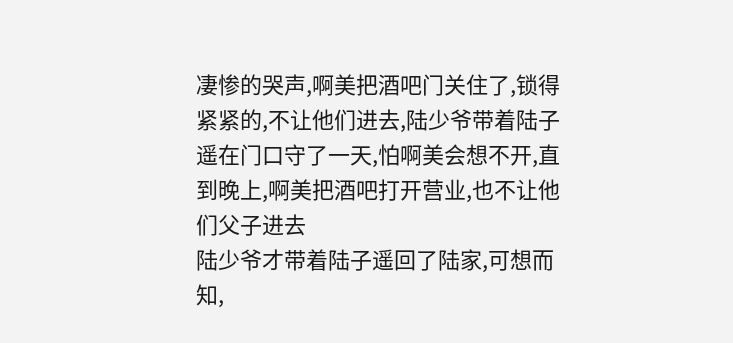凄惨的哭声,啊美把酒吧门关住了,锁得紧紧的,不让他们进去,陆少爷带着陆子遥在门口守了一天,怕啊美会想不开,直到晚上,啊美把酒吧打开营业,也不让他们父子进去
陆少爷才带着陆子遥回了陆家,可想而知,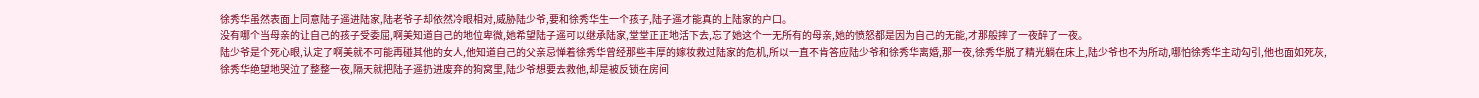徐秀华虽然表面上同意陆子遥进陆家,陆老爷子却依然冷眼相对,威胁陆少爷,要和徐秀华生一个孩子,陆子遥才能真的上陆家的户口。
没有哪个当母亲的让自己的孩子受委屈,啊美知道自己的地位卑微,她希望陆子遥可以继承陆家,堂堂正正地活下去,忘了她这个一无所有的母亲,她的愤怒都是因为自己的无能,才那般摔了一夜醉了一夜。
陆少爷是个死心眼,认定了啊美就不可能再碰其他的女人,他知道自己的父亲忌惮着徐秀华曾经那些丰厚的嫁妆救过陆家的危机,所以一直不肯答应陆少爷和徐秀华离婚,那一夜,徐秀华脱了精光躺在床上,陆少爷也不为所动,哪怕徐秀华主动勾引,他也面如死灰,徐秀华绝望地哭泣了整整一夜,隔天就把陆子遥扔进废弃的狗窝里,陆少爷想要去救他,却是被反锁在房间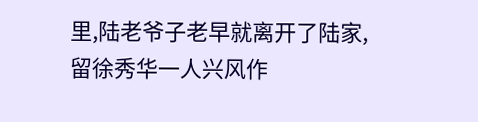里,陆老爷子老早就离开了陆家,留徐秀华一人兴风作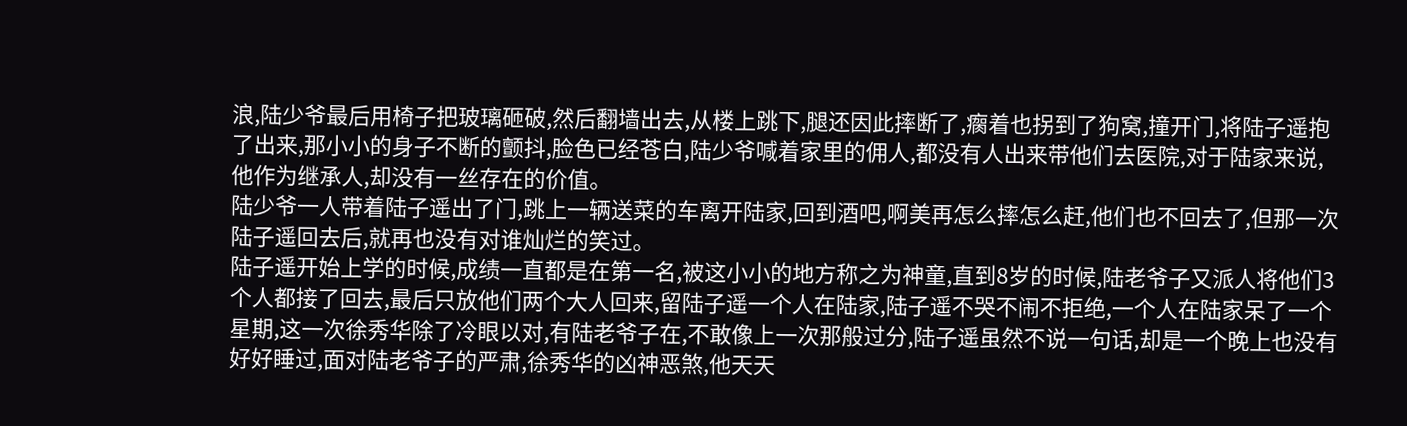浪,陆少爷最后用椅子把玻璃砸破,然后翻墙出去,从楼上跳下,腿还因此摔断了,瘸着也拐到了狗窝,撞开门,将陆子遥抱了出来,那小小的身子不断的颤抖,脸色已经苍白,陆少爷喊着家里的佣人,都没有人出来带他们去医院,对于陆家来说,他作为继承人,却没有一丝存在的价值。
陆少爷一人带着陆子遥出了门,跳上一辆送菜的车离开陆家,回到酒吧,啊美再怎么摔怎么赶,他们也不回去了,但那一次陆子遥回去后,就再也没有对谁灿烂的笑过。
陆子遥开始上学的时候,成绩一直都是在第一名,被这小小的地方称之为神童,直到8岁的时候,陆老爷子又派人将他们3个人都接了回去,最后只放他们两个大人回来,留陆子遥一个人在陆家,陆子遥不哭不闹不拒绝,一个人在陆家呆了一个星期,这一次徐秀华除了冷眼以对,有陆老爷子在,不敢像上一次那般过分,陆子遥虽然不说一句话,却是一个晚上也没有好好睡过,面对陆老爷子的严肃,徐秀华的凶神恶煞,他天天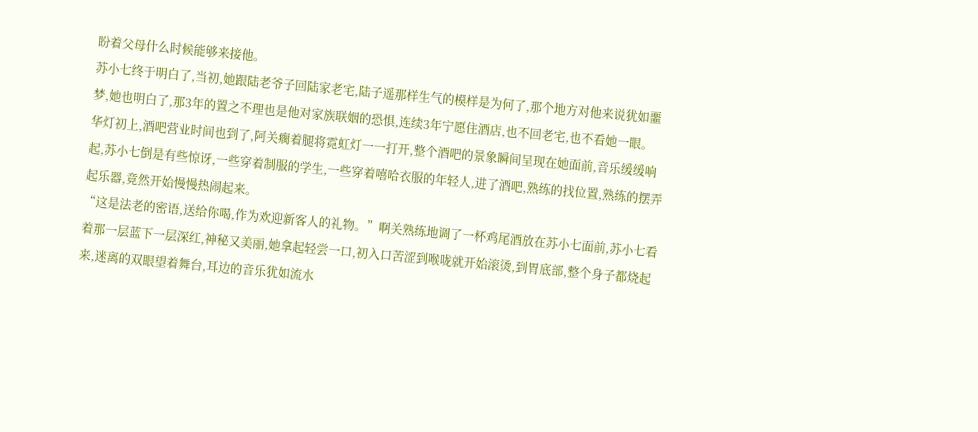盼着父母什么时候能够来接他。
苏小七终于明白了,当初,她跟陆老爷子回陆家老宅,陆子遥那样生气的模样是为何了,那个地方对他来说犹如噩梦,她也明白了,那3年的置之不理也是他对家族联姻的恐惧,连续3年宁愿住酒店,也不回老宅,也不看她一眼。
华灯初上,酒吧营业时间也到了,阿关瘸着腿将霓虹灯一一打开,整个酒吧的景象瞬间呈现在她面前,音乐缓缓响起,苏小七倒是有些惊讶,一些穿着制服的学生,一些穿着嘻哈衣服的年轻人,进了酒吧,熟练的找位置,熟练的摆弄起乐器,竟然开始慢慢热闹起来。
“这是法老的密语,送给你喝,作为欢迎新客人的礼物。”啊关熟练地调了一杯鸡尾酒放在苏小七面前,苏小七看着那一层蓝下一层深红,神秘又美丽,她拿起轻尝一口,初入口苦涩到喉咙就开始滚烫,到胃底部,整个身子都烧起来,迷离的双眼望着舞台,耳边的音乐犹如流水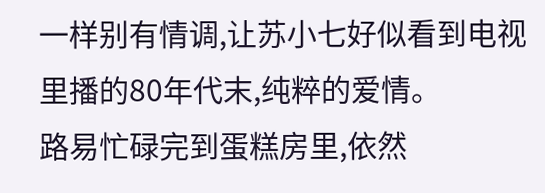一样别有情调,让苏小七好似看到电视里播的80年代末,纯粹的爱情。
路易忙碌完到蛋糕房里,依然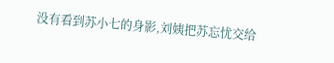没有看到苏小七的身影,刘姨把苏忘忧交给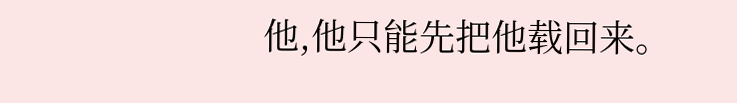他,他只能先把他载回来。